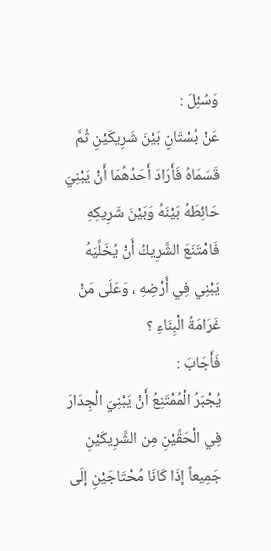وَسُئِلَ :
عَنْ بُسْتَانٍ بَيْنَ شَرِيكَيْنِ ثُمَّ قَسَمَاهُ فَأَرَادَ أَحَدُهُمَا أَنْ يَبْنِيَ حَائِطَهُ بَيْنَهُ وَبَيْنَ شَرِيكِهِ فَامْتَنَعَ الشَّرِيكُ أَنْ يُخَلِّيَهُ يَبْنِي فِي أَرْضِهِ ، وَعَلَى مَنْ غَرَامَةُ الْبِنَاءِ ؟
فَأَجَابَ :
يُجْبَرُ الْمُمْتَنِعُ أَنْ يَبْنِيَ الْجِدَارَ فِي الْحَقَّيْنِ مِن الشَّرِيكَيْنِ جَمِيعاً إذَا كَانَا مُحْتَاجَيْنِ إلَى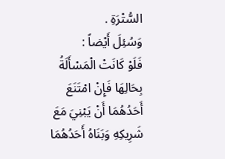السُّتْرَةِ .
وَسُئِلَ أَيْضاً :
فَلَوْ كَانَتْ الْمَسْأَلَةُ بِحَالِهَا فَإِنْ امْتَنَعَ أَحَدُهُمَا أَنْ يَبْنِيَ مَعَ شَرِيكِهِ وَبَنَاهُ أَحَدُهُمَا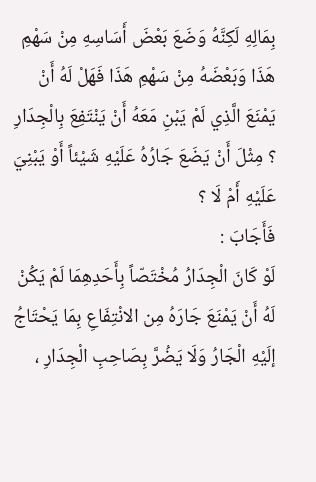بِمَالِهِ لَكِنَّهُ وَضَعَ بَعْضَ أَسَاسِهِ مِنْ سَهْمِ هَذَا وَبَعْضَهُ مِنْ سَهْمِ هَذَا فَهَلْ لَهُ أَنْ يَمْنَعَ الَّذِي لَمْ يَبْنِ مَعَهُ أَنْ يَنْتَفِعَ بِالْجِدَارِ ؟ مِثْلَ أَنْ يَضَعَ جَارُهُ عَلَيْهِ شَيْئاً أَوْ يَبْنِيَ عَلَيْهِ أَمْ لَا ؟
فَأَجَابَ :
لَوْ كَانَ الْجِدَارُ مُخْتَصّاً بِأَحَدِهِمَا لَمْ يَكُنْ لَهُ أَنْ يَمْنَعَ جَارَهُ مِن الانْتِفَاعِ بِمَا يَحْتَاجُ إلَيْهِ الْجَارُ وَلَا يَضُرَّ بِصَاحِبِ الْجِدَارِ ،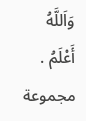وَاَللَّهُ أَعْلَمُ .
مجموعة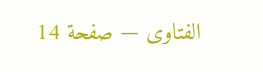الفتاوى — صفحة 14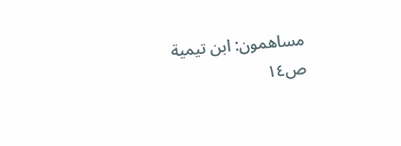مساهمون: ابن تيمية
ص١٤